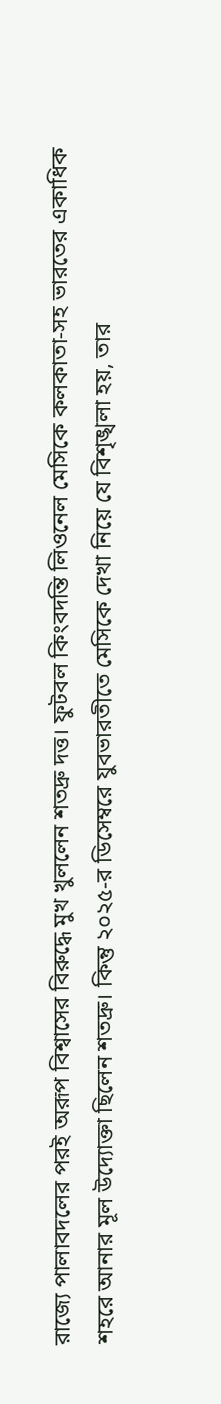রাজ্যে পালাবদলের পরই অরূপ বিশ্বাসের বিরুদ্ধে মুখ খুললেন শতদ্রু দত্ত। ফুটবল কিংবদন্তি লিওনেল মেসিকে কলকাতা-সহ ভারতের একাধিক শহরে আনার মূল উদ্যোক্তা ছিলেন শতদ্রু। কিন্তু ২০২৫-র ডিসেম্বরে যুবভারতীতে মেসিকে দেখা নিয়ে যে বিশৃঙ্খলা হয়, তার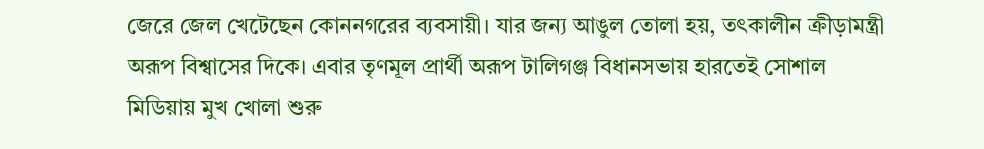জেরে জেল খেটেছেন কোননগরের ব্যবসায়ী। যার জন্য আঙুল তোলা হয়, তৎকালীন ক্রীড়ামন্ত্রী অরূপ বিশ্বাসের দিকে। এবার তৃণমূল প্রার্থী অরূপ টালিগঞ্জ বিধানসভায় হারতেই সোশাল মিডিয়ায় মুখ খোলা শুরু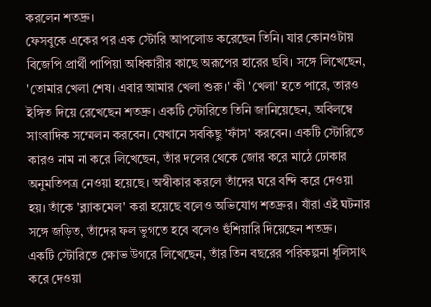করলেন শতদ্রু।
ফেসবুকে একের পর এক স্টোরি আপলোড করেছেন তিনি। যার কোনওটায় বিজেপি প্রার্থী পাপিয়া অধিকারীর কাছে অরূপের হারের ছবি। সঙ্গে লিখেছেন, 'তোমার খেলা শেষ। এবার আমার খেলা শুরু।' কী 'খেলা' হতে পারে, তারও ইঙ্গিত দিয়ে রেখেছেন শতদ্রু। একটি স্টোরিতে তিনি জানিয়েছেন, অবিলম্বে সাংবাদিক সম্মেলন করবেন। যেখানে সবকিছু 'ফাঁস' করবেন। একটি স্টোরিতে কারও নাম না করে লিখেছেন, তাঁর দলের থেকে জোর করে মাঠে ঢোকার অনুমতিপত্র নেওয়া হয়েছে। অস্বীকার করলে তাঁদের ঘরে বন্দি করে দেওয়া হয়। তাঁকে 'ব্ল্যাকমেল' করা হয়েছে বলেও অভিযোগ শতদ্রুর। যাঁরা এই ঘটনার সঙ্গে জড়িত, তাঁদের ফল ভুগতে হবে বলেও হুঁশিয়ারি দিয়েছেন শতদ্রু।
একটি স্টোরিতে ক্ষোভ উগরে লিখেছেন, তাঁর তিন বছরের পরিকল্পনা ধূলিসাৎ করে দেওয়া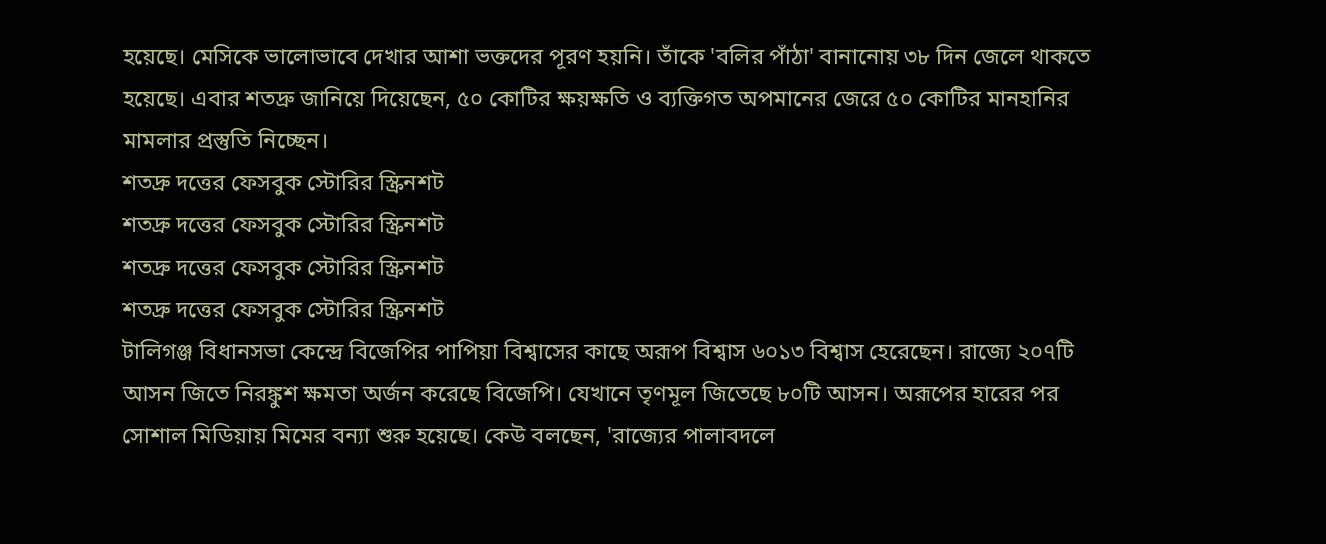হয়েছে। মেসিকে ভালোভাবে দেখার আশা ভক্তদের পূরণ হয়নি। তাঁকে 'বলির পাঁঠা' বানানোয় ৩৮ দিন জেলে থাকতে হয়েছে। এবার শতদ্রু জানিয়ে দিয়েছেন, ৫০ কোটির ক্ষয়ক্ষতি ও ব্যক্তিগত অপমানের জেরে ৫০ কোটির মানহানির মামলার প্রস্তুতি নিচ্ছেন।
শতদ্রু দত্তের ফেসবুক স্টোরির স্ক্রিনশট
শতদ্রু দত্তের ফেসবুক স্টোরির স্ক্রিনশট
শতদ্রু দত্তের ফেসবুক স্টোরির স্ক্রিনশট
শতদ্রু দত্তের ফেসবুক স্টোরির স্ক্রিনশট
টালিগঞ্জ বিধানসভা কেন্দ্রে বিজেপির পাপিয়া বিশ্বাসের কাছে অরূপ বিশ্বাস ৬০১৩ বিশ্বাস হেরেছেন। রাজ্যে ২০৭টি আসন জিতে নিরঙ্কুশ ক্ষমতা অর্জন করেছে বিজেপি। যেখানে তৃণমূল জিতেছে ৮০টি আসন। অরূপের হারের পর সোশাল মিডিয়ায় মিমের বন্যা শুরু হয়েছে। কেউ বলছেন, 'রাজ্যের পালাবদলে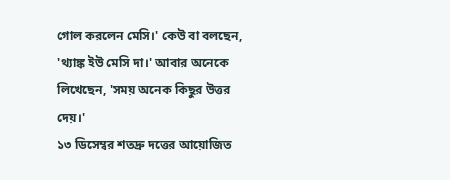গোল করলেন মেসি।' কেউ বা বলছেন, 'থ্যাঙ্ক ইউ মেসি দা।' আবার অনেকে লিখেছেন, 'সময় অনেক কিছুর উত্তর দেয়।'
১৩ ডিসেম্বর শতদ্রু দত্তের আয়োজিত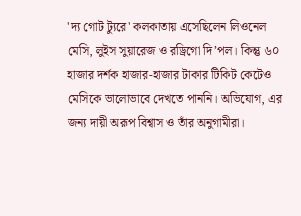'দ্য গোট ট্যুরে' কলকাতায় এসেছিলেন লিওনেল মেসি, লুইস সুয়ারেজ ও রড্রিগো দি’পল। কিন্তু ৬০ হাজার দর্শক হাজার-হাজার টাকার টিকিট কেটেও মেসিকে ভালোভাবে দেখতে পাননি। অভিযোগ, এর জন্য দায়ী অরূপ বিশ্বাস ও তাঁর অনুগামীরা।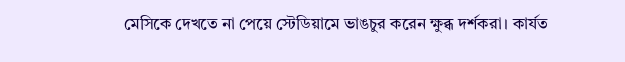মেসিকে দেখতে না পেয়ে স্টেডিয়ামে ভাঙচুর করেন ক্ষুব্ধ দর্শকরা। কার্যত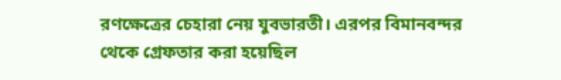রণক্ষেত্রের চেহারা নেয় যুবভারতী। এরপর বিমানবন্দর থেকে গ্রেফতার করা হয়েছিল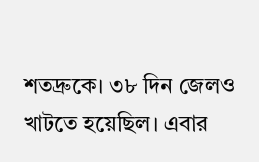শতদ্রুকে। ৩৮ দিন জেলও খাটতে হয়েছিল। এবার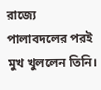রাজ্যে পালাবদলের পরই মুখ খুললেন তিনি।